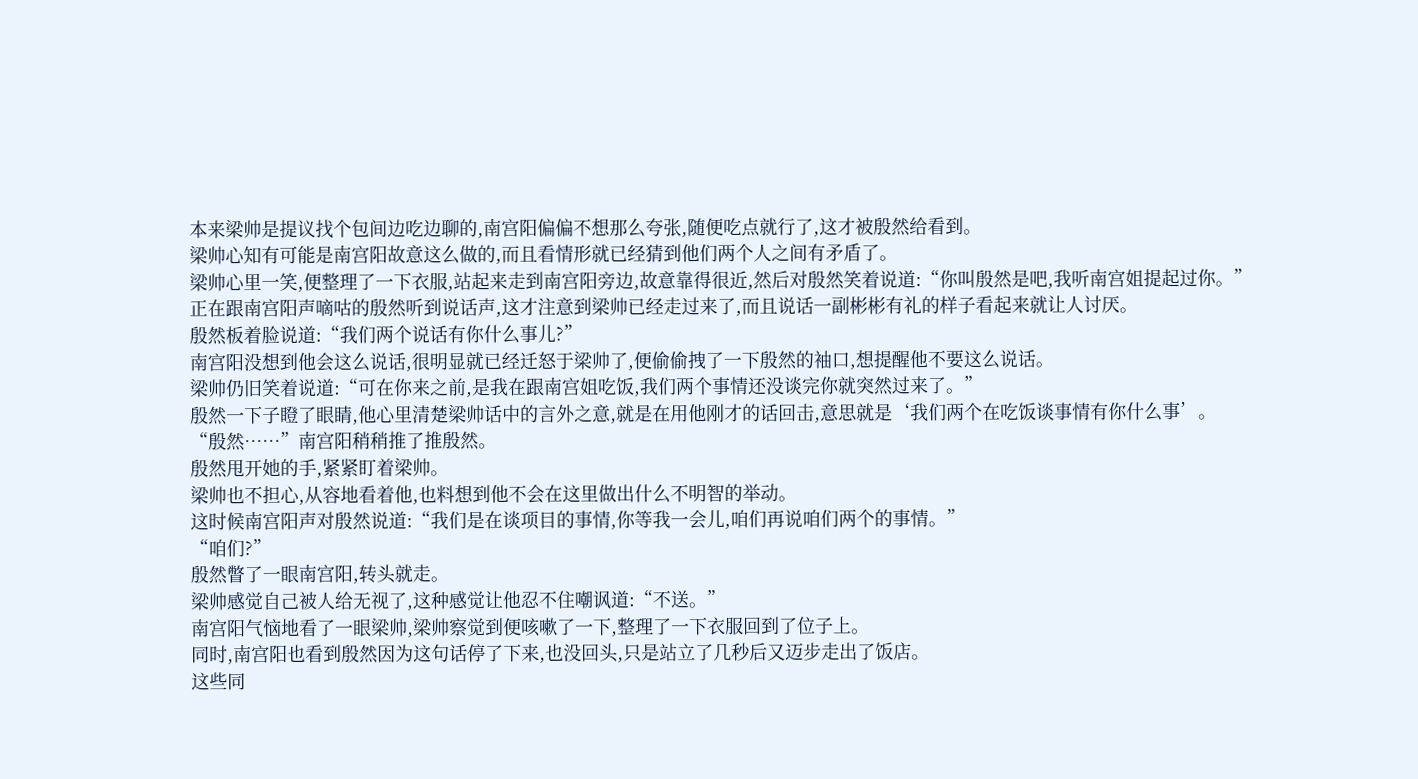本来梁帅是提议找个包间边吃边聊的,南宫阳偏偏不想那么夸张,随便吃点就行了,这才被殷然给看到。
梁帅心知有可能是南宫阳故意这么做的,而且看情形就已经猜到他们两个人之间有矛盾了。
梁帅心里一笑,便整理了一下衣服,站起来走到南宫阳旁边,故意靠得很近,然后对殷然笑着说道:“你叫殷然是吧,我听南宫姐提起过你。”
正在跟南宫阳声嘀咕的殷然听到说话声,这才注意到梁帅已经走过来了,而且说话一副彬彬有礼的样子看起来就让人讨厌。
殷然板着脸说道:“我们两个说话有你什么事儿?”
南宫阳没想到他会这么说话,很明显就已经迁怒于梁帅了,便偷偷拽了一下殷然的袖口,想提醒他不要这么说话。
梁帅仍旧笑着说道:“可在你来之前,是我在跟南宫姐吃饭,我们两个事情还没谈完你就突然过来了。”
殷然一下子瞪了眼睛,他心里清楚梁帅话中的言外之意,就是在用他刚才的话回击,意思就是‘我们两个在吃饭谈事情有你什么事’。
“殷然……”南宫阳稍稍推了推殷然。
殷然甩开她的手,紧紧盯着梁帅。
梁帅也不担心,从容地看着他,也料想到他不会在这里做出什么不明智的举动。
这时候南宫阳声对殷然说道:“我们是在谈项目的事情,你等我一会儿,咱们再说咱们两个的事情。”
“咱们?”
殷然瞥了一眼南宫阳,转头就走。
梁帅感觉自己被人给无视了,这种感觉让他忍不住嘲讽道:“不送。”
南宫阳气恼地看了一眼梁帅,梁帅察觉到便咳嗽了一下,整理了一下衣服回到了位子上。
同时,南宫阳也看到殷然因为这句话停了下来,也没回头,只是站立了几秒后又迈步走出了饭店。
这些同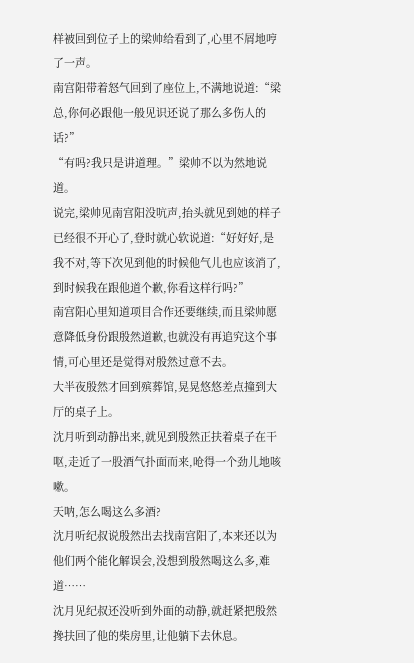样被回到位子上的梁帅给看到了,心里不屑地哼了一声。
南宫阳带着怒气回到了座位上,不满地说道:“梁总,你何必跟他一般见识还说了那么多伤人的话?”
“有吗?我只是讲道理。”梁帅不以为然地说道。
说完,梁帅见南宫阳没吭声,抬头就见到她的样子已经很不开心了,登时就心软说道:“好好好,是我不对,等下次见到他的时候他气儿也应该消了,到时候我在跟他道个歉,你看这样行吗?”
南宫阳心里知道项目合作还要继续,而且梁帅愿意降低身份跟殷然道歉,也就没有再追究这个事情,可心里还是觉得对殷然过意不去。
大半夜殷然才回到殡葬馆,晃晃悠悠差点撞到大厅的桌子上。
沈月听到动静出来,就见到殷然正扶着桌子在干呕,走近了一股酒气扑面而来,呛得一个劲儿地咳嗽。
天呐,怎么喝这么多酒?
沈月听纪叔说殷然出去找南宫阳了,本来还以为他们两个能化解误会,没想到殷然喝这么多,难道……
沈月见纪叔还没听到外面的动静,就赶紧把殷然搀扶回了他的柴房里,让他躺下去休息。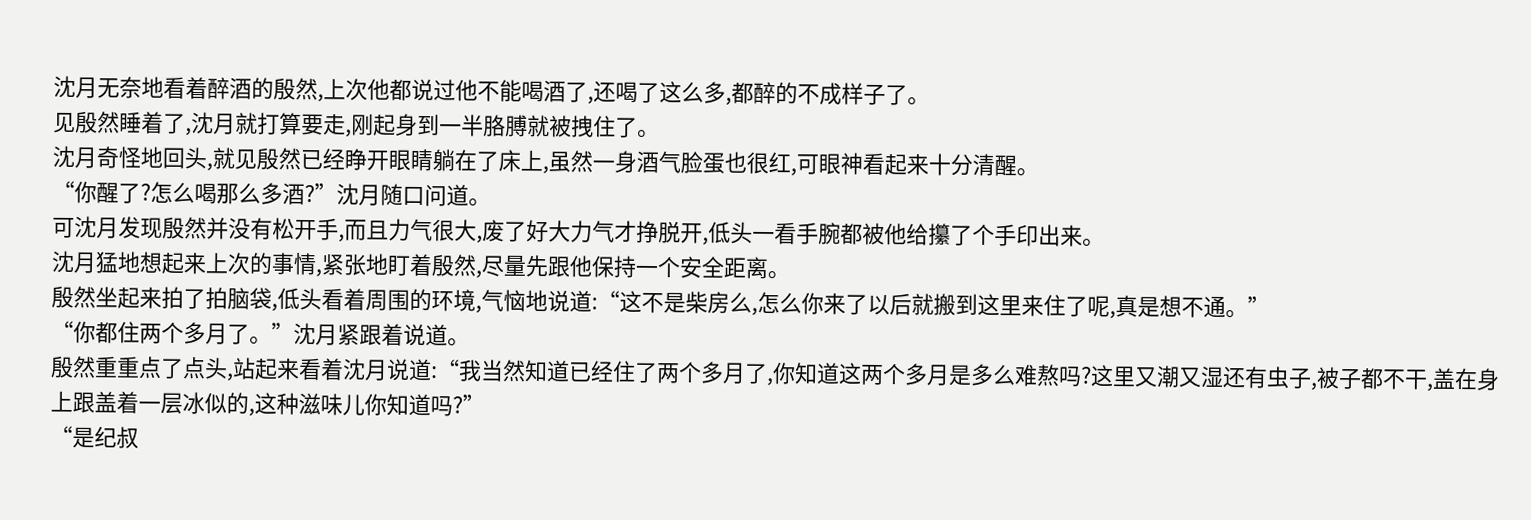沈月无奈地看着醉酒的殷然,上次他都说过他不能喝酒了,还喝了这么多,都醉的不成样子了。
见殷然睡着了,沈月就打算要走,刚起身到一半胳膊就被拽住了。
沈月奇怪地回头,就见殷然已经睁开眼睛躺在了床上,虽然一身酒气脸蛋也很红,可眼神看起来十分清醒。
“你醒了?怎么喝那么多酒?”沈月随口问道。
可沈月发现殷然并没有松开手,而且力气很大,废了好大力气才挣脱开,低头一看手腕都被他给攥了个手印出来。
沈月猛地想起来上次的事情,紧张地盯着殷然,尽量先跟他保持一个安全距离。
殷然坐起来拍了拍脑袋,低头看着周围的环境,气恼地说道:“这不是柴房么,怎么你来了以后就搬到这里来住了呢,真是想不通。”
“你都住两个多月了。”沈月紧跟着说道。
殷然重重点了点头,站起来看着沈月说道:“我当然知道已经住了两个多月了,你知道这两个多月是多么难熬吗?这里又潮又湿还有虫子,被子都不干,盖在身上跟盖着一层冰似的,这种滋味儿你知道吗?”
“是纪叔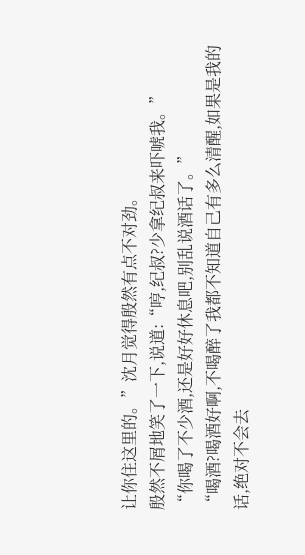让你住这里的。”沈月觉得殷然有点不对劲。
殷然不屑地笑了一下,说道:“哼,纪叔?少拿纪叔来吓唬我。”
“你喝了不少酒,还是好好休息吧,别乱说酒话了。”
“喝酒?喝酒好啊,不喝醉了我都不知道自己有多么清醒,如果是我的话,绝对不会去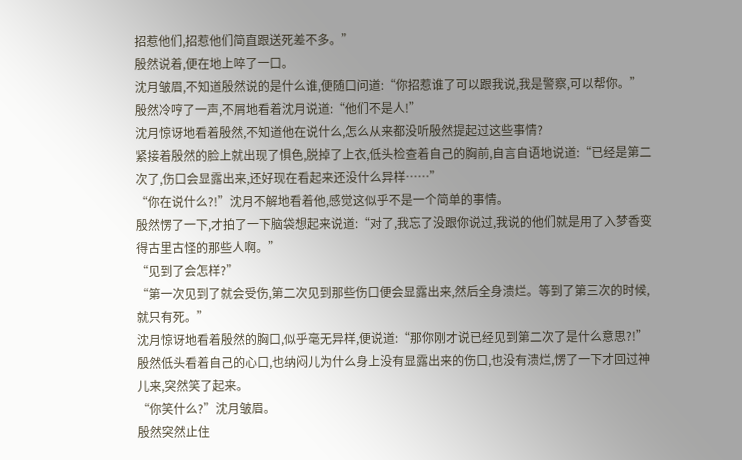招惹他们,招惹他们简直跟送死差不多。”
殷然说着,便在地上啐了一口。
沈月皱眉,不知道殷然说的是什么谁,便随口问道:“你招惹谁了可以跟我说,我是警察,可以帮你。”
殷然冷哼了一声,不屑地看着沈月说道:“他们不是人!”
沈月惊讶地看着殷然,不知道他在说什么,怎么从来都没听殷然提起过这些事情?
紧接着殷然的脸上就出现了惧色,脱掉了上衣,低头检查着自己的胸前,自言自语地说道:“已经是第二次了,伤口会显露出来,还好现在看起来还没什么异样……”
“你在说什么?!”沈月不解地看着他,感觉这似乎不是一个简单的事情。
殷然愣了一下,才拍了一下脑袋想起来说道:“对了,我忘了没跟你说过,我说的他们就是用了入梦香变得古里古怪的那些人啊。”
“见到了会怎样?”
“第一次见到了就会受伤,第二次见到那些伤口便会显露出来,然后全身溃烂。等到了第三次的时候,就只有死。”
沈月惊讶地看着殷然的胸口,似乎毫无异样,便说道:“那你刚才说已经见到第二次了是什么意思?!”
殷然低头看着自己的心口,也纳闷儿为什么身上没有显露出来的伤口,也没有溃烂,愣了一下才回过神儿来,突然笑了起来。
“你笑什么?”沈月皱眉。
殷然突然止住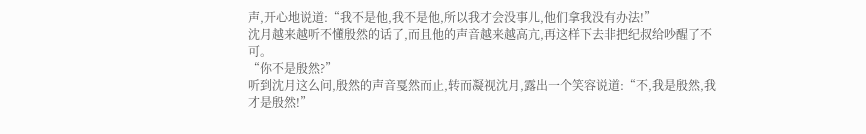声,开心地说道:“我不是他,我不是他,所以我才会没事儿,他们拿我没有办法!”
沈月越来越听不懂殷然的话了,而且他的声音越来越高亢,再这样下去非把纪叔给吵醒了不可。
“你不是殷然?”
听到沈月这么问,殷然的声音戛然而止,转而凝视沈月,露出一个笑容说道:“不,我是殷然,我才是殷然!”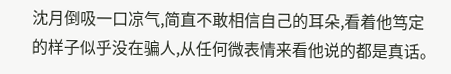沈月倒吸一口凉气,简直不敢相信自己的耳朵,看着他笃定的样子似乎没在骗人,从任何微表情来看他说的都是真话。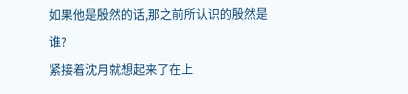如果他是殷然的话,那之前所认识的殷然是谁?
紧接着沈月就想起来了在上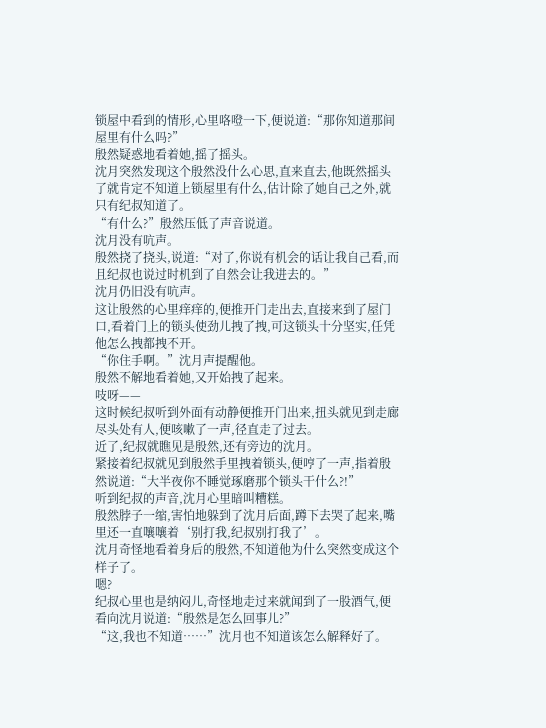锁屋中看到的情形,心里咯噔一下,便说道:“那你知道那间屋里有什么吗?”
殷然疑惑地看着她,摇了摇头。
沈月突然发现这个殷然没什么心思,直来直去,他既然摇头了就肯定不知道上锁屋里有什么,估计除了她自己之外,就只有纪叔知道了。
“有什么?”殷然压低了声音说道。
沈月没有吭声。
殷然挠了挠头,说道:“对了,你说有机会的话让我自己看,而且纪叔也说过时机到了自然会让我进去的。”
沈月仍旧没有吭声。
这让殷然的心里痒痒的,便推开门走出去,直接来到了屋门口,看着门上的锁头使劲儿拽了拽,可这锁头十分坚实,任凭他怎么拽都拽不开。
“你住手啊。”沈月声提醒他。
殷然不解地看着她,又开始拽了起来。
吱呀——
这时候纪叔听到外面有动静便推开门出来,扭头就见到走廊尽头处有人,便咳嗽了一声,径直走了过去。
近了,纪叔就瞧见是殷然,还有旁边的沈月。
紧接着纪叔就见到殷然手里拽着锁头,便哼了一声,指着殷然说道:“大半夜你不睡觉琢磨那个锁头干什么?!”
听到纪叔的声音,沈月心里暗叫糟糕。
殷然脖子一缩,害怕地躲到了沈月后面,蹲下去哭了起来,嘴里还一直嚷嚷着‘别打我,纪叔别打我了’。
沈月奇怪地看着身后的殷然,不知道他为什么突然变成这个样子了。
嗯?
纪叔心里也是纳闷儿,奇怪地走过来就闻到了一股酒气,便看向沈月说道:“殷然是怎么回事儿?”
“这,我也不知道……”沈月也不知道该怎么解释好了。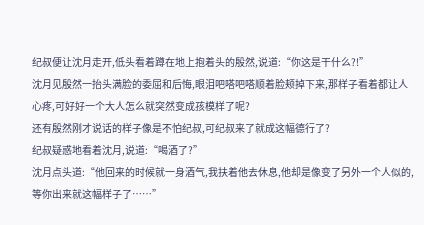纪叔便让沈月走开,低头看着蹲在地上抱着头的殷然,说道:“你这是干什么?!”
沈月见殷然一抬头满脸的委屈和后悔,眼泪吧嗒吧嗒顺着脸颊掉下来,那样子看着都让人心疼,可好好一个大人怎么就突然变成孩模样了呢?
还有殷然刚才说话的样子像是不怕纪叔,可纪叔来了就成这幅德行了?
纪叔疑惑地看着沈月,说道:“喝酒了?”
沈月点头道:“他回来的时候就一身酒气,我扶着他去休息,他却是像变了另外一个人似的,等你出来就这幅样子了……”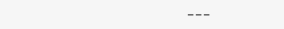---